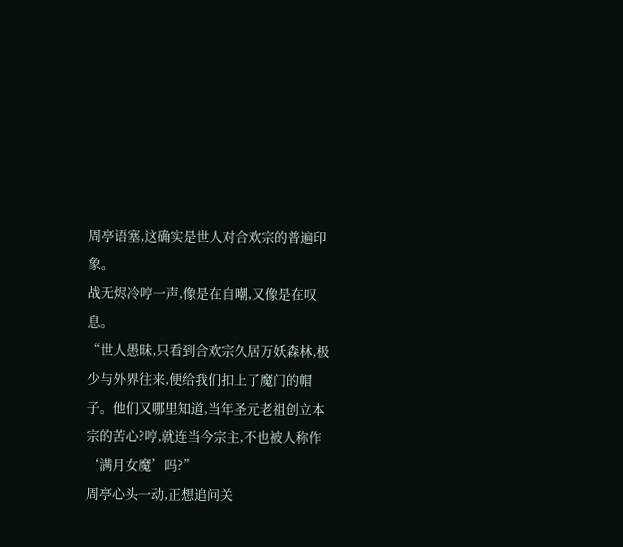周亭语塞,这确实是世人对合欢宗的普遍印象。
战无烬冷哼一声,像是在自嘲,又像是在叹息。
“世人愚昧,只看到合欢宗久居万妖森林,极少与外界往来,便给我们扣上了魔门的帽子。他们又哪里知道,当年圣元老祖创立本宗的苦心?哼,就连当今宗主,不也被人称作‘满月女魔’吗?”
周亭心头一动,正想追问关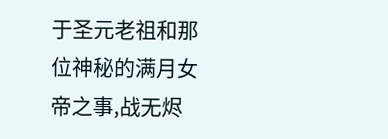于圣元老祖和那位神秘的满月女帝之事,战无烬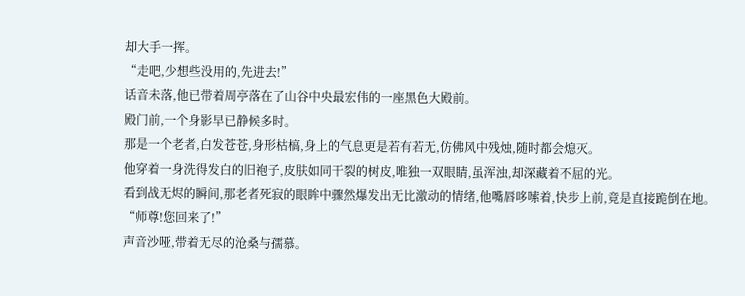却大手一挥。
“走吧,少想些没用的,先进去!”
话音未落,他已带着周亭落在了山谷中央最宏伟的一座黑色大殿前。
殿门前,一个身影早已静候多时。
那是一个老者,白发苍苍,身形枯槁,身上的气息更是若有若无,仿佛风中残烛,随时都会熄灭。
他穿着一身洗得发白的旧袍子,皮肤如同干裂的树皮,唯独一双眼睛,虽浑浊,却深藏着不屈的光。
看到战无烬的瞬间,那老者死寂的眼眸中骤然爆发出无比激动的情绪,他嘴唇哆嗦着,快步上前,竟是直接跪倒在地。
“师尊!您回来了!”
声音沙哑,带着无尽的沧桑与孺慕。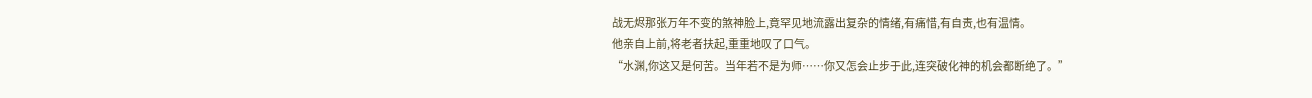战无烬那张万年不变的煞神脸上,竟罕见地流露出复杂的情绪,有痛惜,有自责,也有温情。
他亲自上前,将老者扶起,重重地叹了口气。
“水渊,你这又是何苦。当年若不是为师……你又怎会止步于此,连突破化神的机会都断绝了。”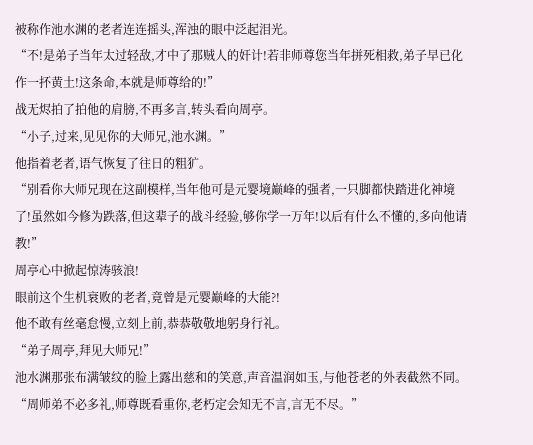被称作池水渊的老者连连摇头,浑浊的眼中泛起泪光。
“不!是弟子当年太过轻敌,才中了那贼人的奸计!若非师尊您当年拼死相救,弟子早已化作一抔黄土!这条命,本就是师尊给的!”
战无烬拍了拍他的肩膀,不再多言,转头看向周亭。
“小子,过来,见见你的大师兄,池水渊。”
他指着老者,语气恢复了往日的粗犷。
“别看你大师兄现在这副模样,当年他可是元婴境巅峰的强者,一只脚都快踏进化神境了!虽然如今修为跌落,但这辈子的战斗经验,够你学一万年!以后有什么不懂的,多向他请教!”
周亭心中掀起惊涛骇浪!
眼前这个生机衰败的老者,竟曾是元婴巅峰的大能?!
他不敢有丝毫怠慢,立刻上前,恭恭敬敬地躬身行礼。
“弟子周亭,拜见大师兄!”
池水渊那张布满皱纹的脸上露出慈和的笑意,声音温润如玉,与他苍老的外表截然不同。
“周师弟不必多礼,师尊既看重你,老朽定会知无不言,言无不尽。”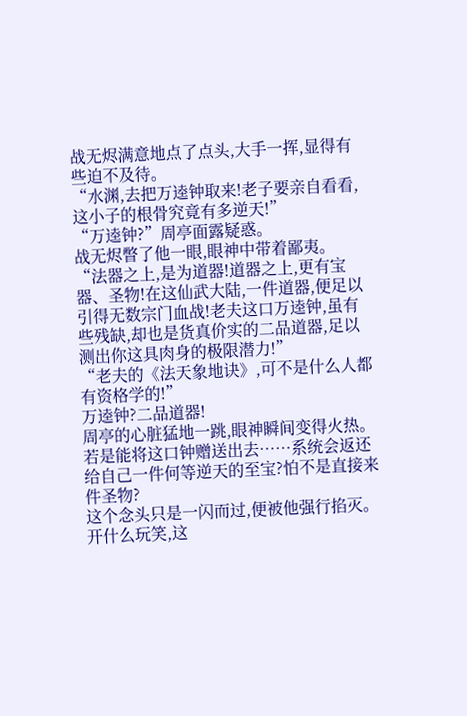战无烬满意地点了点头,大手一挥,显得有些迫不及待。
“水渊,去把万逵钟取来!老子要亲自看看,这小子的根骨究竟有多逆天!”
“万逵钟?”周亭面露疑惑。
战无烬瞥了他一眼,眼神中带着鄙夷。
“法器之上,是为道器!道器之上,更有宝器、圣物!在这仙武大陆,一件道器,便足以引得无数宗门血战!老夫这口万逵钟,虽有些残缺,却也是货真价实的二品道器,足以测出你这具肉身的极限潜力!”
“老夫的《法天象地诀》,可不是什么人都有资格学的!”
万逵钟?二品道器!
周亭的心脏猛地一跳,眼神瞬间变得火热。
若是能将这口钟赠送出去……系统会返还给自己一件何等逆天的至宝?怕不是直接来件圣物?
这个念头只是一闪而过,便被他强行掐灭。
开什么玩笑,这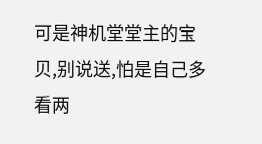可是神机堂堂主的宝贝,别说送,怕是自己多看两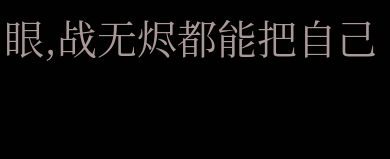眼,战无烬都能把自己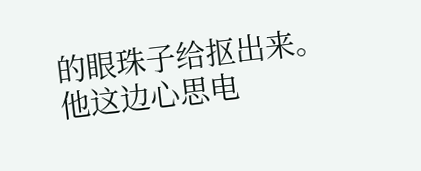的眼珠子给抠出来。
他这边心思电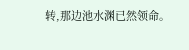转,那边池水渊已然领命。